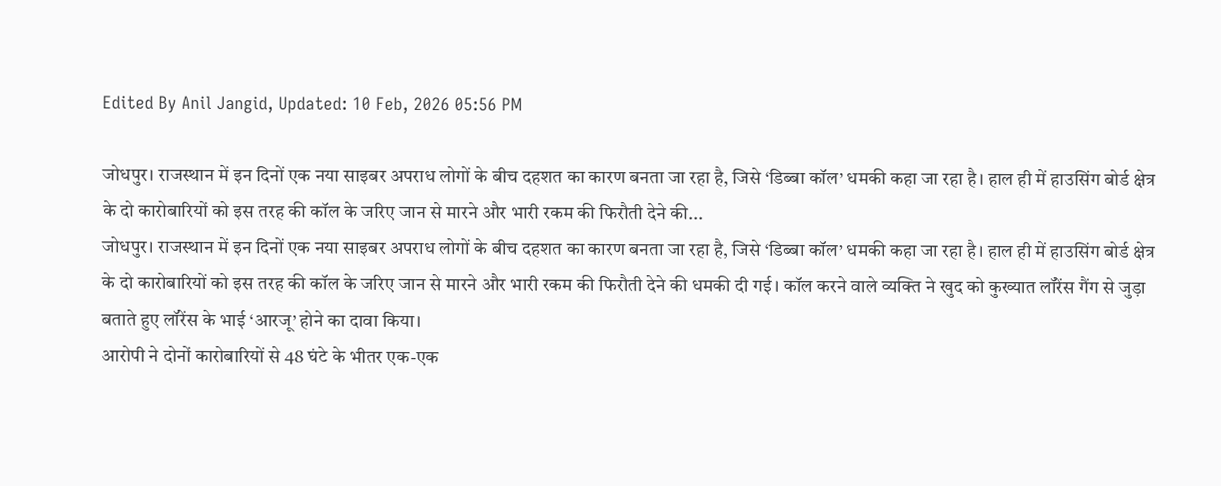Edited By Anil Jangid, Updated: 10 Feb, 2026 05:56 PM

जोधपुर। राजस्थान में इन दिनों एक नया साइबर अपराध लोगों के बीच दहशत का कारण बनता जा रहा है, जिसे ‘डिब्बा कॉल’ धमकी कहा जा रहा है। हाल ही में हाउसिंग बोर्ड क्षेत्र के दो कारोबारियों को इस तरह की कॉल के जरिए जान से मारने और भारी रकम की फिरौती देने की...
जोधपुर। राजस्थान में इन दिनों एक नया साइबर अपराध लोगों के बीच दहशत का कारण बनता जा रहा है, जिसे ‘डिब्बा कॉल’ धमकी कहा जा रहा है। हाल ही में हाउसिंग बोर्ड क्षेत्र के दो कारोबारियों को इस तरह की कॉल के जरिए जान से मारने और भारी रकम की फिरौती देने की धमकी दी गई। कॉल करने वाले व्यक्ति ने खुद को कुख्यात लॉरेंस गैंग से जुड़ा बताते हुए लॉरेंस के भाई ‘आरजू’ होने का दावा किया।
आरोपी ने दोनों कारोबारियों से 48 घंटे के भीतर एक-एक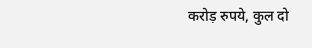करोड़ रुपये, कुल दो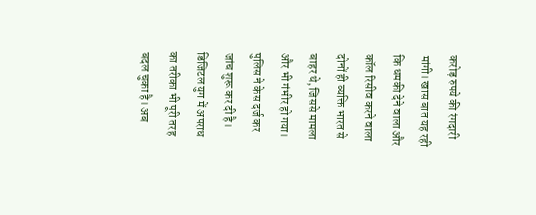करोड़ रुपये की रंगदारी मांगी। खास बात यह रही कि धमकी देने वाला और कॉल रिसीव करने वाला दोनों ही व्यक्ति भारत से बाहर थे, जिससे मामला और भी गंभीर हो गया। पुलिस ने केस दर्ज कर जांच शुरू कर दी है।
डिजिटल युग में अपराध का तरीका भी पूरी तरह बदल चुका है। अब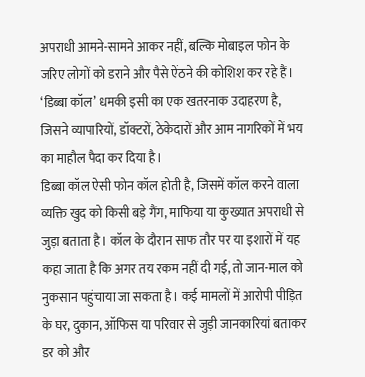अपराधी आमने-सामने आकर नहीं, बल्कि मोबाइल फोन के जरिए लोगों को डराने और पैसे ऐंठने की कोशिश कर रहे हैं। ‘डिब्बा कॉल’ धमकी इसी का एक खतरनाक उदाहरण है, जिसने व्यापारियों, डॉक्टरों, ठेकेदारों और आम नागरिकों में भय का माहौल पैदा कर दिया है।
डिब्बा कॉल ऐसी फोन कॉल होती है, जिसमें कॉल करने वाला व्यक्ति खुद को किसी बड़े गैंग, माफिया या कुख्यात अपराधी से जुड़ा बताता है। कॉल के दौरान साफ तौर पर या इशारों में यह कहा जाता है कि अगर तय रकम नहीं दी गई, तो जान-माल को नुकसान पहुंचाया जा सकता है। कई मामलों में आरोपी पीड़ित के घर, दुकान, ऑफिस या परिवार से जुड़ी जानकारियां बताकर डर को और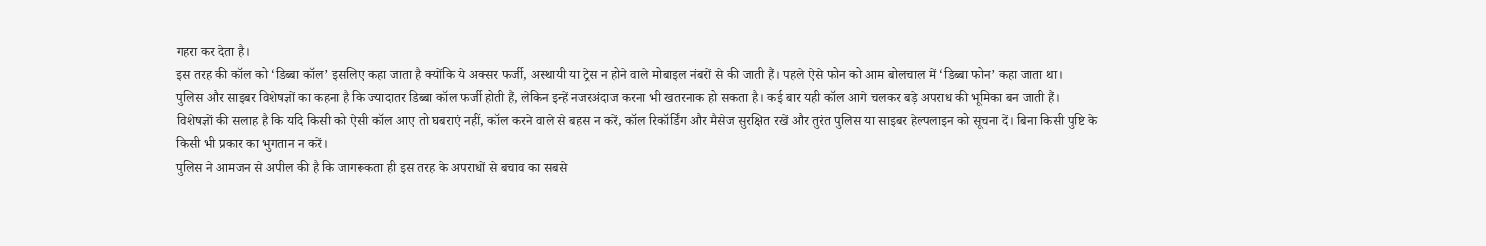गहरा कर देता है।
इस तरह की कॉल को ‘डिब्बा कॉल’ इसलिए कहा जाता है क्योंकि ये अक्सर फर्जी, अस्थायी या ट्रेस न होने वाले मोबाइल नंबरों से की जाती हैं। पहले ऐसे फोन को आम बोलचाल में ‘डिब्बा फोन’ कहा जाता था।
पुलिस और साइबर विशेषज्ञों का कहना है कि ज्यादातर डिब्बा कॉल फर्जी होती हैं, लेकिन इन्हें नजरअंदाज करना भी खतरनाक हो सकता है। कई बार यही कॉल आगे चलकर बड़े अपराध की भूमिका बन जाती हैं।
विशेषज्ञों की सलाह है कि यदि किसी को ऐसी कॉल आए तो घबराएं नहीं, कॉल करने वाले से बहस न करें, कॉल रिकॉर्डिंग और मैसेज सुरक्षित रखें और तुरंत पुलिस या साइबर हेल्पलाइन को सूचना दें। बिना किसी पुष्टि के किसी भी प्रकार का भुगतान न करें।
पुलिस ने आमजन से अपील की है कि जागरूकता ही इस तरह के अपराधों से बचाव का सबसे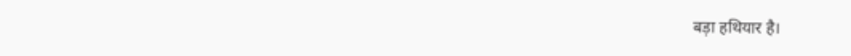बड़ा हथियार है।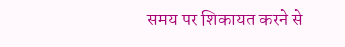समय पर शिकायत करने से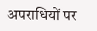अपराधियों पर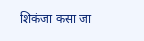शिकंजा कसा जा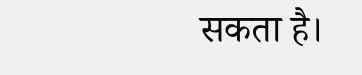सकता है।